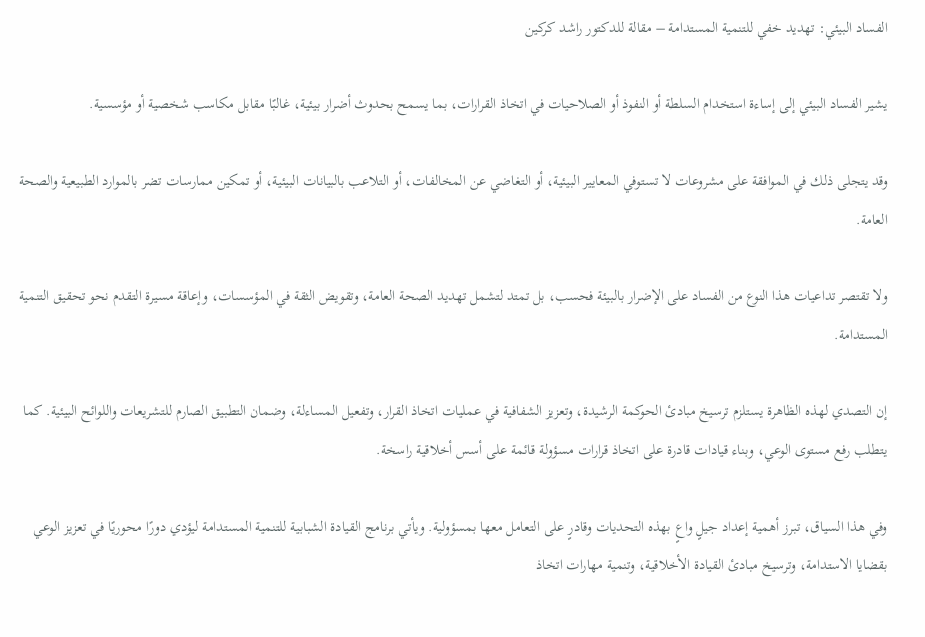الفساد البيئي: تهديد خفي للتنمية المستدامة – مقالة للدكتور راشد كركين

يشير الفساد البيئي إلى إساءة استخدام السلطة أو النفوذ أو الصلاحيات في اتخاذ القرارات، بما يسمح بحدوث أضرار بيئية، غالبًا مقابل مكاسب شخصية أو مؤسسية.

وقد يتجلى ذلك في الموافقة على مشروعات لا تستوفي المعايير البيئية، أو التغاضي عن المخالفات، أو التلاعب بالبيانات البيئية، أو تمكين ممارسات تضر بالموارد الطبيعية والصحة العامة.

ولا تقتصر تداعيات هذا النوع من الفساد على الإضرار بالبيئة فحسب، بل تمتد لتشمل تهديد الصحة العامة، وتقويض الثقة في المؤسسات، وإعاقة مسيرة التقدم نحو تحقيق التنمية المستدامة.

إن التصدي لهذه الظاهرة يستلزم ترسيخ مبادئ الحوكمة الرشيدة، وتعزيز الشفافية في عمليات اتخاذ القرار، وتفعيل المساءلة، وضمان التطبيق الصارم للتشريعات واللوائح البيئية. كما يتطلب رفع مستوى الوعي، وبناء قيادات قادرة على اتخاذ قرارات مسؤولة قائمة على أسس أخلاقية راسخة.

وفي هذا السياق، تبرز أهمية إعداد جيلٍ واعٍ بهذه التحديات وقادرٍ على التعامل معها بمسؤولية. ويأتي برنامج القيادة الشبابية للتنمية المستدامة ليؤدي دورًا محوريًا في تعزيز الوعي بقضايا الاستدامة، وترسيخ مبادئ القيادة الأخلاقية، وتنمية مهارات اتخاذ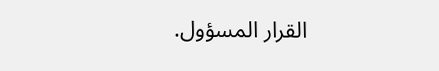القرار المسؤول.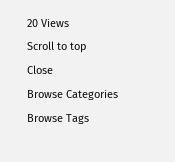20 Views
Scroll to top
Close
Browse Categories
Browse Tags